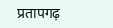प्रतापगढ़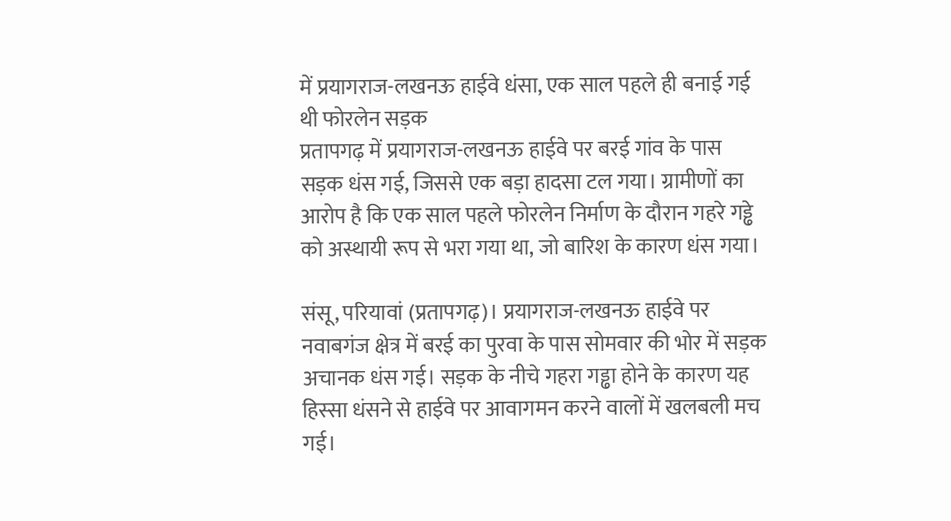में प्रयागराज-लखनऊ हाईवे धंसा, एक साल पहले ही बनाई गई थी फोरलेन सड़क
प्रतापगढ़ में प्रयागराज-लखनऊ हाईवे पर बरई गांव के पास सड़क धंस गई, जिससे एक बड़ा हादसा टल गया। ग्रामीणों का आरोप है कि एक साल पहले फोरलेन निर्माण के दौरान गहरे गड्ढे को अस्थायी रूप से भरा गया था, जो बारिश के कारण धंस गया।

संसू, परियावां (प्रतापगढ़)। प्रयागराज-लखनऊ हाईवे पर नवाबगंज क्षेत्र में बरई का पुरवा के पास सोमवार की भोर में सड़क अचानक धंस गई। सड़क के नीचे गहरा गड्ढा होने के कारण यह हिस्सा धंसने से हाईवे पर आवागमन करने वालों में खलबली मच गई।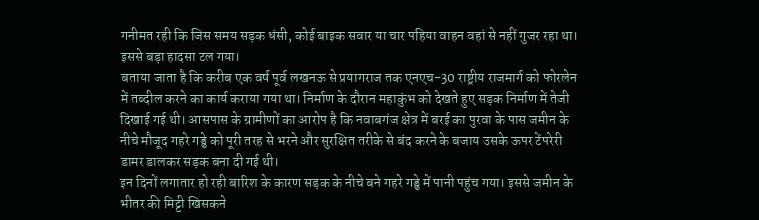गनीमत रही कि जिस समय सड़क धंसी, कोई बाइक सवार या चार पहिया वाहन वहां से नहीं गुजर रहा था। इससे बड़ा हादसा टल गया।
बताया जाता है कि करीब एक वर्ष पूर्व लखनऊ से प्रयागराज तक एनएच-30 राष्ट्रीय राजमार्ग को फोरलेन में तब्दील करने का कार्य कराया गया था। निर्माण के दौरान महाकुंभ को देखते हुए सड़क निर्माण में तेजी दिखाई गई थी। आसपास के ग्रामीणों का आरोप है कि नवाबगंज क्षेत्र में बरई का पुरवा के पास जमीन के नीचे मौजूद गहरे गड्ढे को पूरी तरह से भरने और सुरक्षित तरीके से बंद करने के बजाय उसके ऊपर टेंपरेरी डामर डालकर सड़क बना दी गई थी।
इन दिनों लगातार हो रही बारिश के कारण सड़क के नीचे बने गहरे गड्ढे में पानी पहुंच गया। इससे जमीन के भीतर की मिट्टी खिसकने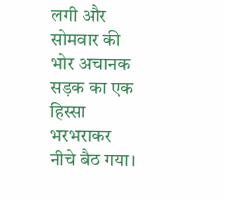लगी और सोमवार की भोर अचानक सड़क का एक हिस्सा भरभराकर नीचे बैठ गया।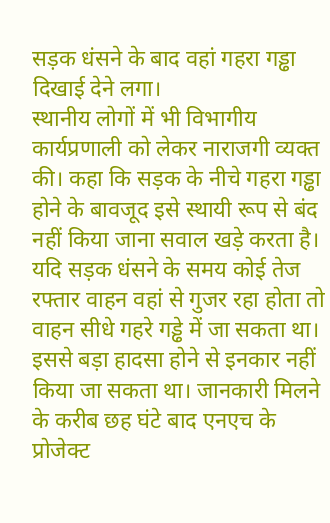सड़क धंसने के बाद वहां गहरा गड्ढा दिखाई देने लगा।
स्थानीय लोगों में भी विभागीय कार्यप्रणाली को लेकर नाराजगी व्यक्त की। कहा कि सड़क के नीचे गहरा गड्ढा होने के बावजूद इसे स्थायी रूप से बंद नहीं किया जाना सवाल खड़े करता है। यदि सड़क धंसने के समय कोई तेज रफ्तार वाहन वहां से गुजर रहा होता तो वाहन सीधे गहरे गड्ढे में जा सकता था। इससे बड़ा हादसा होने से इनकार नहीं किया जा सकता था। जानकारी मिलने के करीब छह घंटे बाद एनएच के प्रोजेक्ट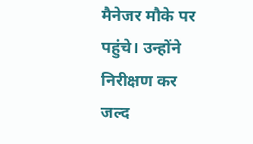मैनेजर मौके पर पहुंचे। उन्होंने निरीक्षण कर जल्द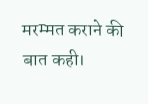मरम्मत कराने की बात कही।